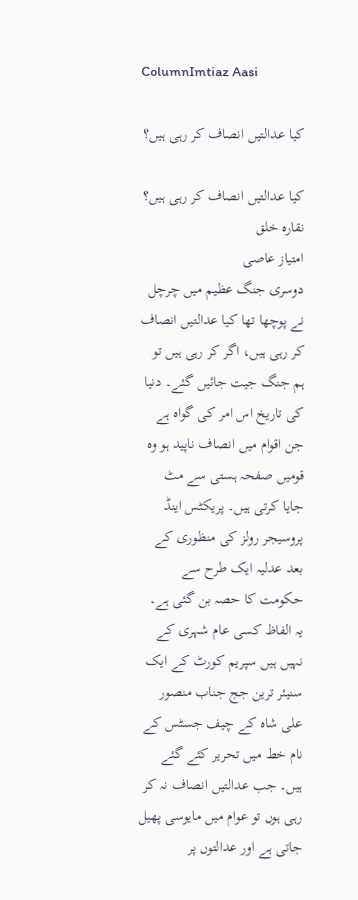ColumnImtiaz Aasi

کیا عدالتیں انصاف کر رہی ہیں؟

کیا عدالتیں انصاف کر رہی ہیں؟
نقارہ خلق
امتیاز عاصی
دوسری جنگ عظیم میں چرچل نے پوچھا تھا کیا عدالتیں انصاف کر رہی ہیں، اگر کر رہی ہیں تو ہم جنگ جیت جائیں گئے۔ دنیا کی تاریخ اس امر کی گواہ ہے جن اقوام میں انصاف ناپید ہو وہ قومیں صفحہ ہستی سے مٹ جایا کرتی ہیں۔ پریکٹس اینڈ پروسیجر رولز کی منظوری کے بعد عدلیہ ایک طرح سے حکومت کا حصہ بن گئی ہے۔ یہ الفاظ کسی عام شہری کے نہیں ہیں سپریم کورٹ کے ایک سنیئر ترین جج جناب منصور علی شاہ کے چیف جسٹس کے نام خط میں تحریر کئے گئے ہیں۔ جب عدالتیں انصاف نہ کر رہی ہوں تو عوام میں مایوسی پھیل جاتی ہے اور عدالتوں پر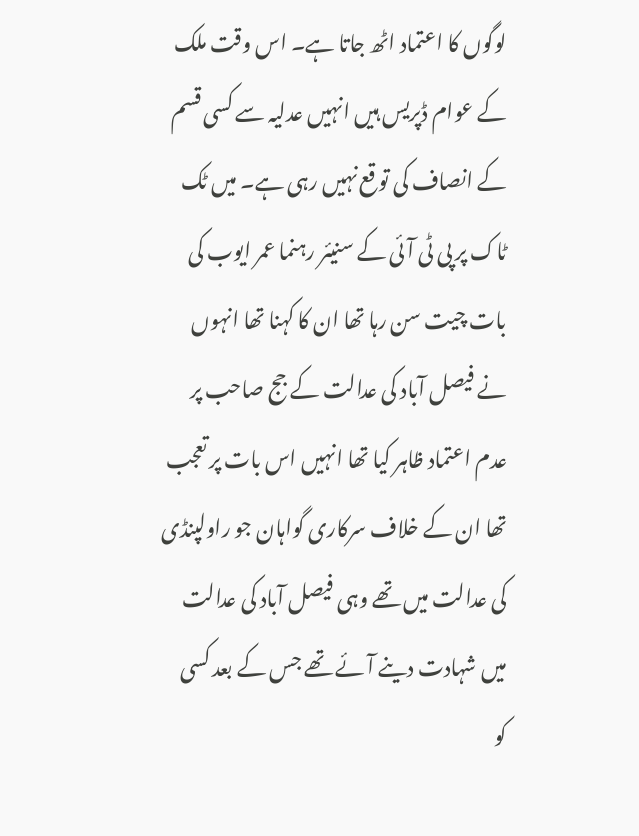لوگوں کا اعتماد اٹھ جاتا ہے۔ اس وقت ملک کے عوام ڈپریس ہیں انہیں عدلیہ سے کسی قسم کے انصاف کی توقع نہیں رہی ہے۔ میں ٹک ٹاک پر پی ٹی آئی کے سنیئر رہنما عمر ایوب کی بات چیت سن رہا تھا ان کا کہنا تھا انہوں نے فیصل آباد کی عدالت کے جج صاحب پر عدم اعتماد ظاہر کیا تھا انہیں اس بات پر تعجب تھا ان کے خلاف سرکاری گواہان جو راولپنڈی کی عدالت میں تھے وہی فیصل آباد کی عدالت میں شہادت دینے آئے تھے جس کے بعد کسی کو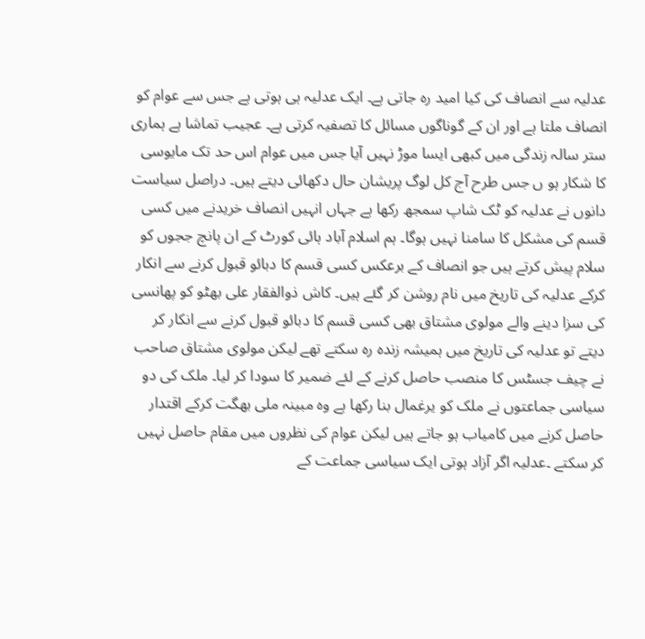عدلیہ سے انصاف کی کیا امید رہ جاتی ہے۔ ایک عدلیہ ہی ہوتی ہے جس سے عوام کو انصاف ملتا ہے اور ان کے گوناگوں مسائل کا تصفیہ کرتی ہے۔ عجیب تماشا ہے ہماری ستر سالہ زندگی میں کبھی ایسا موڑ نہیں آیا جس میں عوام اس حد تک مایوسی کا شکار ہو ں جس طرح آج کل لوگ پریشان حال دکھائی دیتے ہیں۔ دراصل سیاست دانوں نے عدلیہ کو ٹک شاپ سمجھ رکھا ہے جہاں انہیں انصاف خریدنے میں کسی قسم کی مشکل کا سامنا نہیں ہوگا۔ ہم اسلام آباد ہائی کورٹ کے ان پانچ ججوں کو سلام پیش کرتے ہیں جو انصاف کے برعکس کسی قسم کا دبائو قبول کرنے سے انکار کرکے عدلیہ کی تاریخ میں نام روشن کر گئے ہیں۔ کاش ذوالفقار علی بھٹو کو پھانسی کی سزا دینے والے مولوی مشتاق بھی کسی قسم کا دبائو قبول کرنے سے انکار کر دیتے تو عدلیہ کی تاریخ میں ہمیشہ زندہ رہ سکتے تھے لیکن مولوی مشتاق صاحب نے چیف جسٹس کا منصب حاصل کرنے کے لئے ضمیر کا سودا کر لیا۔ ملک کی دو سیاسی جماعتوں نے ملک کو یرغمال بنا رکھا ہے وہ مبینہ ملی بھگت کرکے اقتدار حاصل کرنے میں کامیاب ہو جاتے ہیں لیکن عوام کی نظروں میں مقام حاصل نہیں کر سکتے ۔عدلیہ اگر آزاد ہوتی ایک سیاسی جماعت کے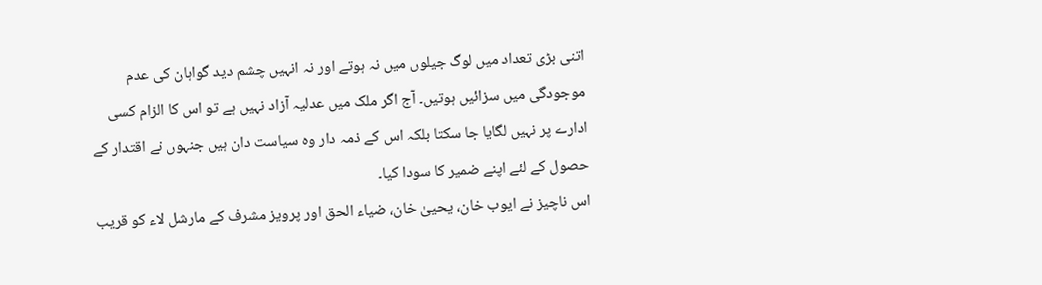اتنی بڑی تعداد میں لوگ جیلوں میں نہ ہوتے اور نہ انہیں چشم دید گواہان کی عدم موجودگی میں سزائیں ہوتیں۔ آج اگر ملک میں عدلیہ آزاد نہیں ہے تو اس کا الزام کسی ادارے پر نہیں لگایا جا سکتا بلکہ اس کے ذمہ دار وہ سیاست دان ہیں جنہوں نے اقتدار کے حصول کے لئے اپنے ضمیر کا سودا کیا۔
اس ناچیز نے ایوب خان، یحییٰ خان، ضیاء الحق اور پرویز مشرف کے مارشل لاء کو قریب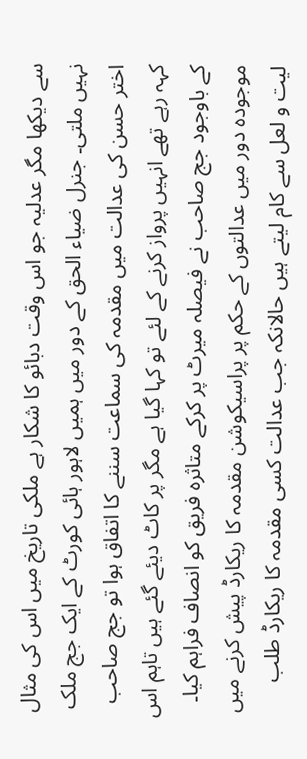سے دیکھا مگر عدلیہ جو اس وقت دبائو کا شکار ہے ملکی تاریخ میں اس کی مثال نہیں ملتی۔ جنرل ضیاء الحق کے دور میں ہمیں لاہور ہائی کورٹ کے ایک جج ملک اختر حسن کی عدالت میں مقدمہ کی سماعت سننے کا اتفاق ہوا تو جج صاحب کہہ رہے تھے انہیں پرواز کرنے کے لئے تو کہا گیا ہے مگر پر کاٹ دیئے گئے ہیں تاہم اس کے باوجود جج صاحب نے فیصلہ میرٹ پر کرکے متاثرہ فریق کو انصاف فراہم کیا۔ موجودہ دور میں عدالتوں کے حکم پر پراسیکوشن مقدمہ کا ریکارڈ پیش کرنے میں لیت و لعل سے کام لیتے ہیں حالانکہ جب عدالت کسی مقدمہ کا ریکارڈ طلب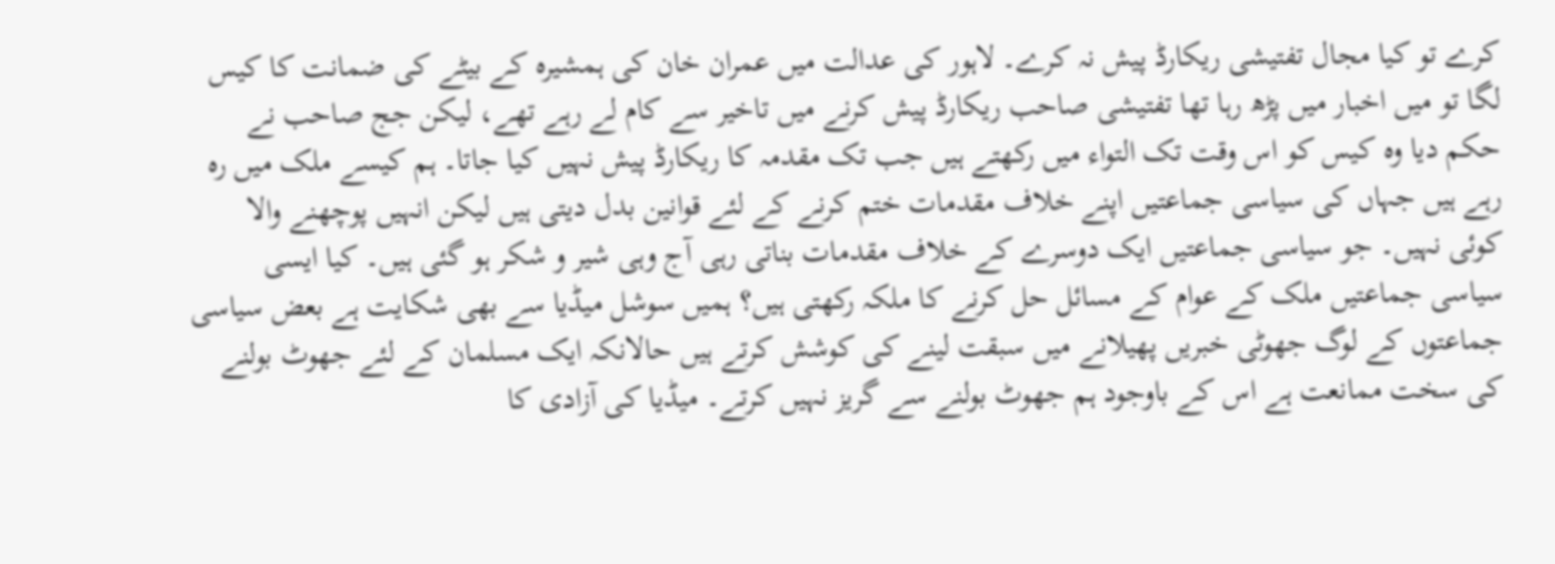کرے تو کیا مجال تفتیشی ریکارڈ پیش نہ کرے۔ لاہور کی عدالت میں عمران خان کی ہمشیرہ کے بیٹے کی ضمانت کا کیس لگا تو میں اخبار میں پڑھ رہا تھا تفتیشی صاحب ریکارڈ پیش کرنے میں تاخیر سے کام لے رہے تھے، لیکن جج صاحب نے حکم دیا وہ کیس کو اس وقت تک التواء میں رکھتے ہیں جب تک مقدمہ کا ریکارڈ پیش نہیں کیا جاتا۔ ہم کیسے ملک میں رہ رہے ہیں جہاں کی سیاسی جماعتیں اپنے خلاف مقدمات ختم کرنے کے لئے قوانین بدل دیتی ہیں لیکن انہیں پوچھنے والا کوئی نہیں۔ جو سیاسی جماعتیں ایک دوسرے کے خلاف مقدمات بناتی رہی آج وہی شیر و شکر ہو گئی ہیں۔ کیا ایسی سیاسی جماعتیں ملک کے عوام کے مسائل حل کرنے کا ملکہ رکھتی ہیں؟ ہمیں سوشل میڈیا سے بھی شکایت ہے بعض سیاسی جماعتوں کے لوگ جھوٹی خبریں پھیلانے میں سبقت لینے کی کوشش کرتے ہیں حالانکہ ایک مسلمان کے لئے جھوٹ بولنے کی سخت ممانعت ہے اس کے باوجود ہم جھوٹ بولنے سے گریز نہیں کرتے۔ میڈیا کی آزادی کا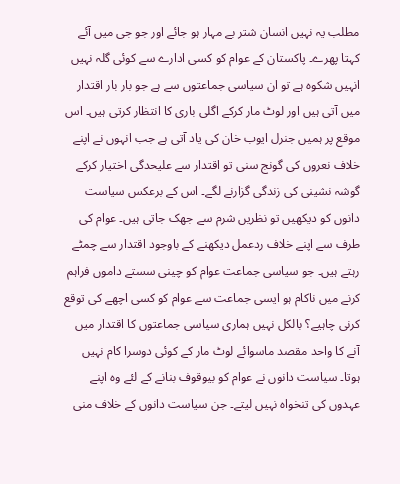مطلب یہ نہیں انسان شتر بے مہار ہو جائے اور جو جی میں آئے کہتا پھرے۔ پاکستان کے عوام کو کسی ادارے سے کوئی گلہ نہیں انہیں شکوہ ہے تو ان سیاسی جماعتوں سے ہے جو بار بار اقتدار میں آتی ہیں اور لوٹ مار کرکے اگلی باری کا انتظار کرتی ہیں۔ اس موقع پر ہمیں جنرل ایوب خان کی یاد آتی ہے جب انہوں نے اپنے خلاف نعروں کی گونج سنی تو اقتدار سے علیحدگی اختیار کرکے گوشہ نشینی کی زندگی گزارنے لگے۔ اس کے برعکس سیاست دانوں کو دیکھیں تو نظریں شرم سے جھک جاتی ہیں۔ عوام کی طرف سے اپنے خلاف ردعمل دیکھنے کے باوجود اقتدار سے چمٹے رہتے ہیں۔ جو سیاسی جماعت عوام کو چینی سستے داموں فراہم کرنے میں ناکام ہو ایسی جماعت سے عوام کو کسی اچھے کی توقع کرنی چاہیے؟ بالکل نہیں ہماری سیاسی جماعتوں کا اقتدار میں آنے کا واحد مقصد ماسوائے لوٹ مار کے کوئی دوسرا کام نہیں ہوتا۔ سیاست دانوں نے عوام کو بیوقوف بنانے کے لئے وہ اپنے عہدوں کی تنخواہ نہیں لیتے۔ جن سیاست دانوں کے خلاف منی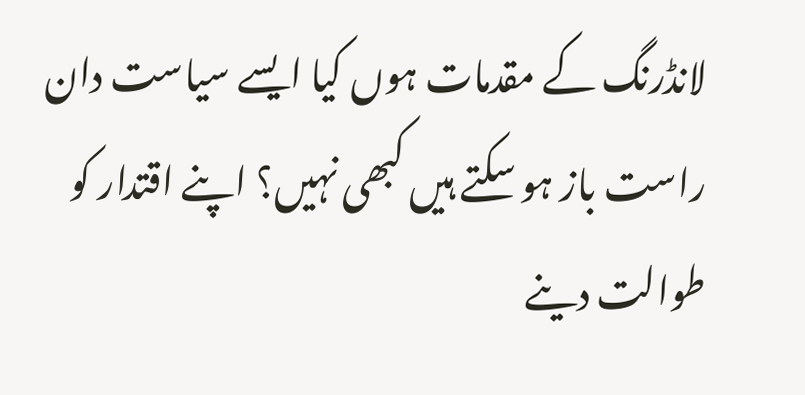لانڈرنگ کے مقدمات ہوں کیا ایسے سیاست دان راست باز ہو سکتے ہیں کبھی نہیں؟ اپنے اقتدار کو طوالت دینے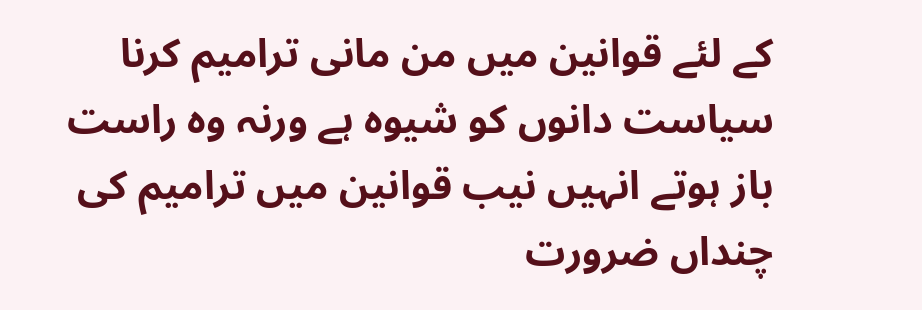کے لئے قوانین میں من مانی ترامیم کرنا سیاست دانوں کو شیوہ ہے ورنہ وہ راست باز ہوتے انہیں نیب قوانین میں ترامیم کی چنداں ضرورت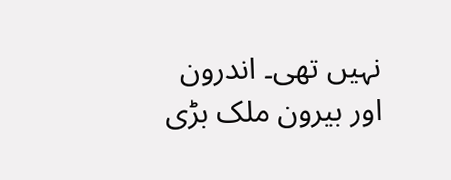نہیں تھی۔ اندرون اور بیرون ملک بڑی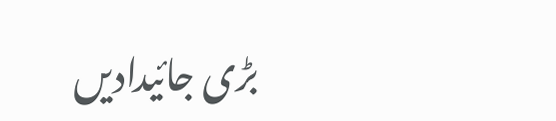بڑی جائیدادیں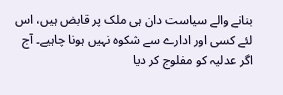بنانے والے سیاست دان ہی ملک پر قابض ہیں، اس لئے کسی اور ادارے سے شکوہ نہیں ہونا چاہیے۔ آج اگر عدلیہ کو مفلوج کر دیا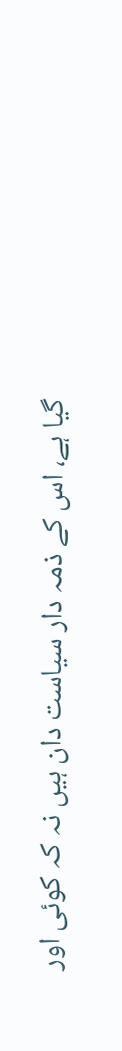گیا ہے، اس کے ذمہ دار سیاست دان ہیں نہ کہ کوئی اور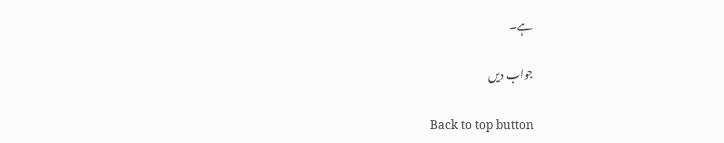ہے۔

جواب دیں

Back to top button